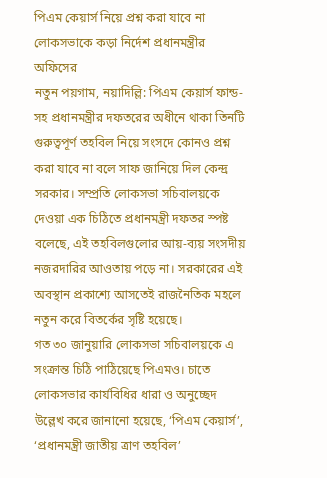পিএম কেয়ার্স নিয়ে প্রশ্ন করা যাবে না লোকসভাকে কড়া নির্দেশ প্রধানমন্ত্রীর অফিসের
নতুন পয়গাম, নয়াদিল্লি: পিএম কেয়ার্স ফান্ড-সহ প্রধানমন্ত্রীর দফতরের অধীনে থাকা তিনটি গুরুত্বপূর্ণ তহবিল নিয়ে সংসদে কোনও প্রশ্ন করা যাবে না বলে সাফ জানিয়ে দিল কেন্দ্র সরকার। সম্প্রতি লোকসভা সচিবালয়কে দেওয়া এক চিঠিতে প্রধানমন্ত্রী দফতর স্পষ্ট বলেছে, এই তহবিলগুলোর আয়-ব্যয় সংসদীয় নজরদারির আওতায় পড়ে না। সরকারের এই অবস্থান প্রকাশ্যে আসতেই রাজনৈতিক মহলে নতুন করে বিতর্কের সৃষ্টি হয়েছে।
গত ৩০ জানুয়ারি লোকসভা সচিবালয়কে এ সংক্রান্ত চিঠি পাঠিয়েছে পিএমও। চাতে লোকসভার কার্যবিধির ধারা ও অনুচ্ছেদ উল্লেখ করে জানানো হয়েছে, ‘পিএম কেয়ার্স’, ‘প্রধানমন্ত্রী জাতীয় ত্রাণ তহবিল’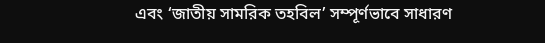এবং ‘জাতীয় সামরিক তহবিল’ সম্পূর্ণভাবে সাধারণ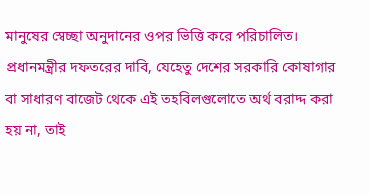মানুষের স্বেচ্ছা অনুদানের ওপর ভিত্তি করে পরিচালিত। প্রধানমন্ত্রীর দফতরের দাবি, যেহেতু দেশের সরকারি কোষাগার বা সাধারণ বাজেট থেকে এই তহবিলগুলোতে অর্থ বরাদ্দ করা হয় না, তাই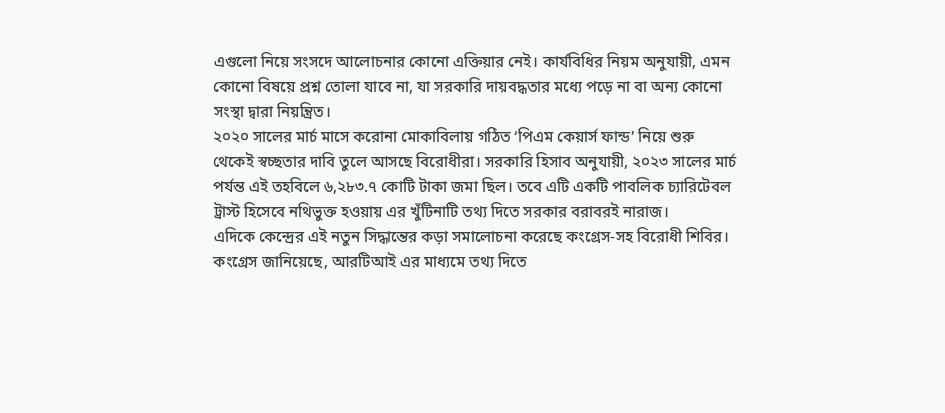এগুলো নিয়ে সংসদে আলোচনার কোনো এক্তিয়ার নেই। কার্যবিধির নিয়ম অনুযায়ী, এমন কোনো বিষয়ে প্রশ্ন তোলা যাবে না, যা সরকারি দায়বদ্ধতার মধ্যে পড়ে না বা অন্য কোনো সংস্থা দ্বারা নিয়ন্ত্রিত।
২০২০ সালের মার্চ মাসে করোনা মোকাবিলায় গঠিত ‘পিএম কেয়ার্স ফান্ড’ নিয়ে শুরু থেকেই স্বচ্ছতার দাবি তুলে আসছে বিরোধীরা। সরকারি হিসাব অনুযায়ী, ২০২৩ সালের মার্চ পর্যন্ত এই তহবিলে ৬,২৮৩.৭ কোটি টাকা জমা ছিল। তবে এটি একটি পাবলিক চ্যারিটেবল ট্রাস্ট হিসেবে নথিভুক্ত হওয়ায় এর খুঁটিনাটি তথ্য দিতে সরকার বরাবরই নারাজ।
এদিকে কেন্দ্রের এই নতুন সিদ্ধান্তের কড়া সমালোচনা করেছে কংগ্রেস-সহ বিরোধী শিবির। কংগ্রেস জানিয়েছে, আরটিআই এর মাধ্যমে তথ্য দিতে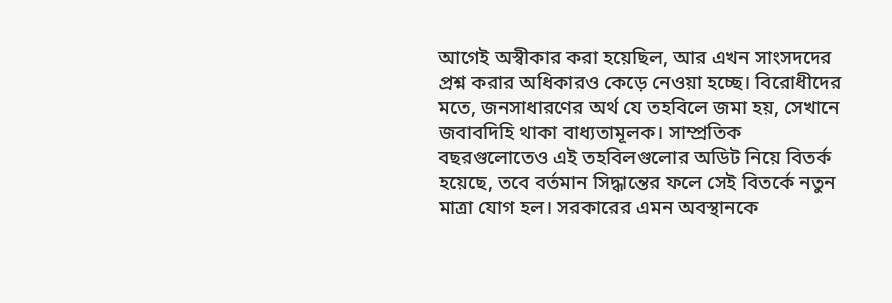আগেই অস্বীকার করা হয়েছিল, আর এখন সাংসদদের প্রশ্ন করার অধিকারও কেড়ে নেওয়া হচ্ছে। বিরোধীদের মতে, জনসাধারণের অর্থ যে তহবিলে জমা হয়, সেখানে জবাবদিহি থাকা বাধ্যতামূলক। সাম্প্রতিক বছরগুলোতেও এই তহবিলগুলোর অডিট নিয়ে বিতর্ক হয়েছে, তবে বর্তমান সিদ্ধান্তের ফলে সেই বিতর্কে নতুন মাত্রা যোগ হল। সরকারের এমন অবস্থানকে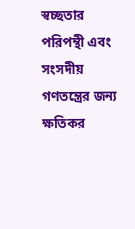স্বচ্ছতার পরিপন্থী এবং সংসদীয় গণতন্ত্রের জন্য ক্ষতিকর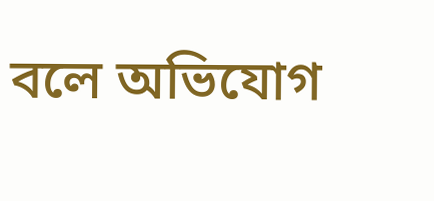বলে অভিযোগ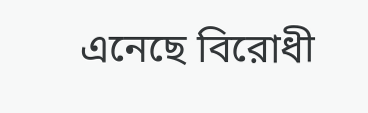এনেছে বিরোধী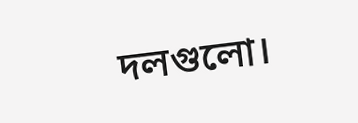দলগুলো।